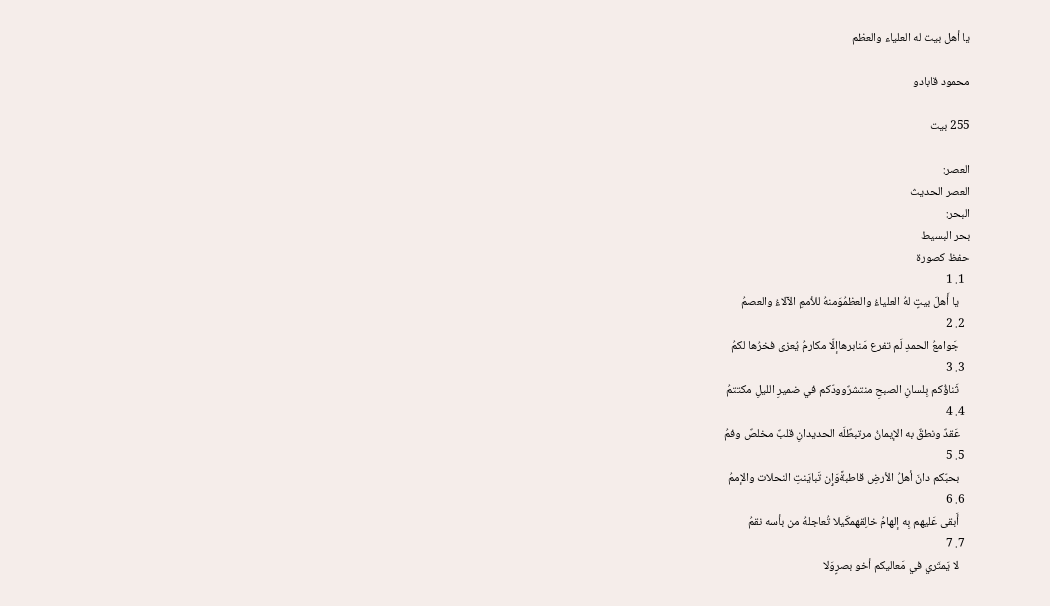يا أهل بيت له العلياء والعظم

محمود قابادو

255 بيت

العصر:
العصر الحديث
البحر:
بحر البسيط
حفظ كصورة
  1. 1
    يا أَهلَ بيتٍ لهُ العلياءُ والعظمُوَمنهُ للأممِ الآلاءُ والعصمُ
  2. 2
    جَوامعُ الحمدِ لَم تفرع مَنابرهاإلّا مكارمُ يُعزى فخرُها لكمُ
  3. 3
    ثَناؤُكم بِلسانِ الصبحِ منتشرٌوودّكم في ضميرِ الليلِ مكتتمُ
  4. 4
    عَقدٌ ونطقٌ به الإيمانُ مرتبطٌلَه الحديدانِ قلبٌ مخلصٌ وفمُ
  5. 5
    بحبّكم دانَ أهلُ الأرضِ قاطبةًوَإِن تَبايَنتِ النحلات والإممُ
  6. 6
    أَبقى عَليهم بِه إلهامُ خالِقهمكَيلا تُعاجلهُ من بأسه نقمُ
  7. 7
    لا يَمتَري في مَعاليكم أخو بصرٍوَلا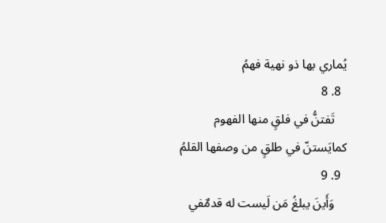يُماري بها ذو نهية فهمُ
  8. 8
    تَفتنُّ في فلقٍ منها الفهوم كمايَستنّ في طلقٍ من وصفها القلمُ
  9. 9
    وَأَينَ يبلغُ مَن لَيست له قدمٌفي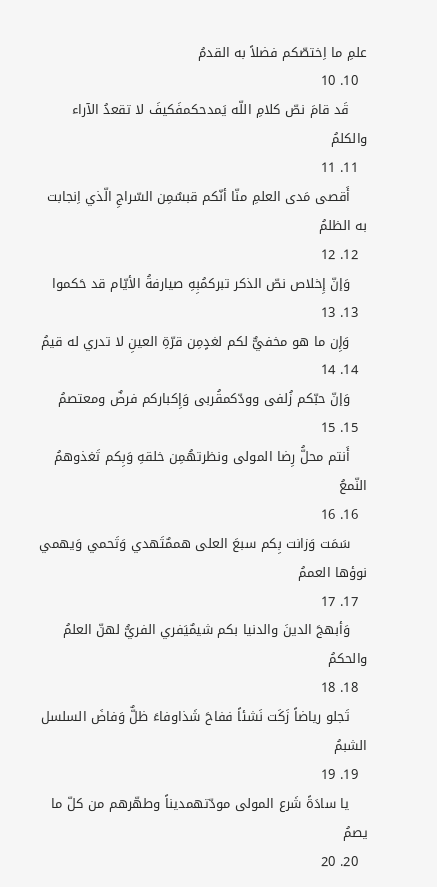علمِ ما اِختصّكم فضلاً به القدمُ
  10. 10
    قَد قامَ نصّ كلامِ اللّه يَمدحكمفَكيفَ لا تقعدُ الآراء والكلمُ
  11. 11
    أَقصى مَدى العلمِ منّا أنّكم قبسٌمِن السّراجِ الّذي اِنجابت به الظلمُ
  12. 12
    وَإنّ إِخلاص نصّ الذكر تبركمُبِهِ صيارفةُ الأيّام قد حَكموا
  13. 13
    وَإِن ما هو مخفيٌّ لكم لغدٍمِن قرّةِ العينِ لا تدري له قيمُ
  14. 14
    وَإنّ حبّكم زُلفى وودّكمقُربى وَإِكباركم فرضٌ ومعتصمُ
  15. 15
    أَنتم محلُّ رِضا المولى ونظرتهُمِن خلقهِ وَبِكم تَغذوهمُ النّمعُ
  16. 16
    سَمَت وَزانت بِكم سبعَ العلى هممٌتَهدي وَتَحمي وَيهمي نوؤها العممُ
  17. 17
    وَأبهجَ الدينَ والدنيا بكم شيمٌيَفري الفريُّ لهنّ العلمُ والحكمُ
  18. 18
    تَجلو رياضاً زَكَت نَشئاً ففاحَ شَذاوفاءَ ظلٌّ وَفاضَ السلسل الشبمُ
  19. 19
    يا سادَةً شَرع المولى مودّتهمديناً وطهّرهم من كلّ ما يصمُ
  20. 20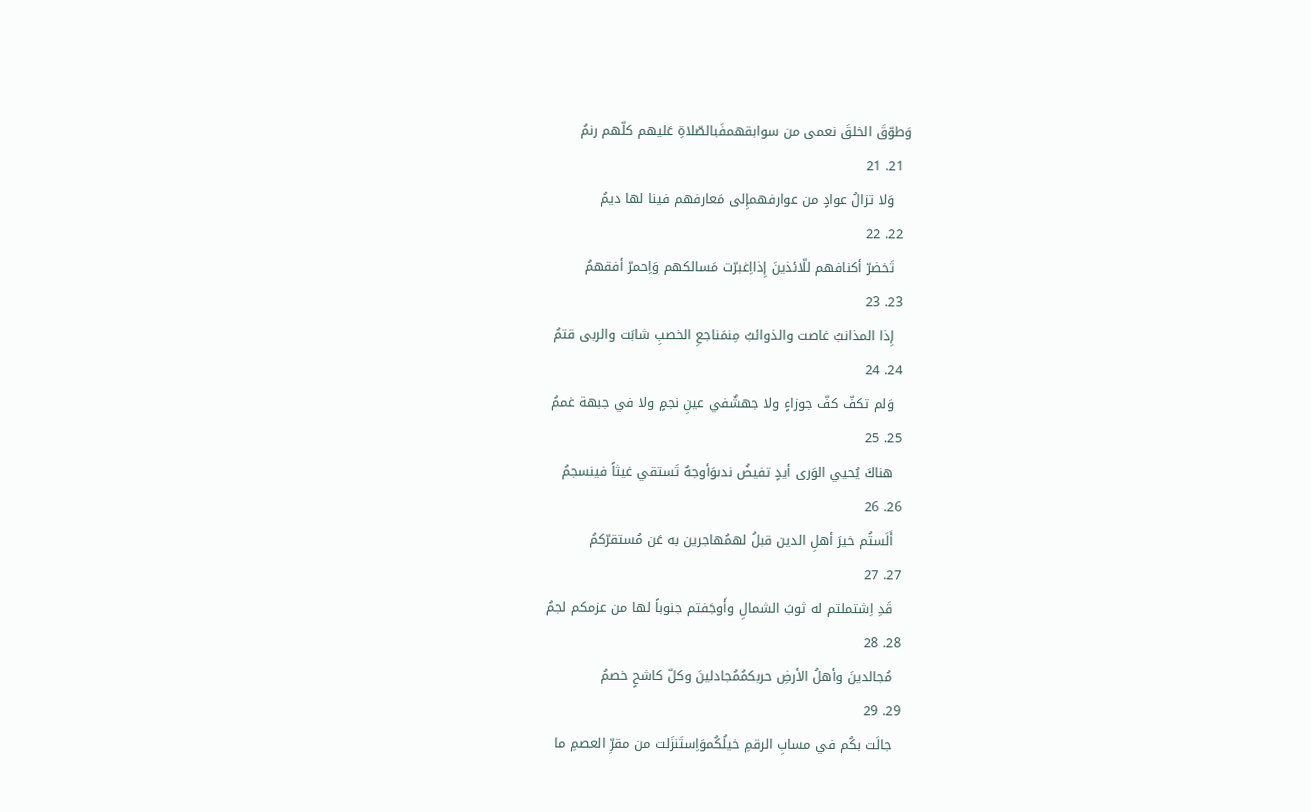وَطوّقَ الخلقَ نعمى من سوابقهمفَبالصّلاةِ عَليهم كلّهم رنمُ
  21. 21
    وَلا تزالُ عوادٍ من عوارفهمإِلى مَعارفهم فينا لها ديمُ
  22. 22
    تَخضرّ أكنافهم للّائذينَ إِذااِغبرّت مَسالكهم وَاِحمرّ أفقهمُ
  23. 23
    إِذا المذانبُ غاصت والذوائبُ مِنمَناجعِ الخصبِ شابَت والربى قتمُ
  24. 24
    وَلم تكفّ كفّ جوزاءٍ ولا جهشٌفي عينِ نجمٍ ولا في جبهة غممُ
  25. 25
    هناكَ يُحيي الوَرى أيدٍ تفيضُ ندىوَأوجهٌ تَستقي غيثاً فينسجمُ
  26. 26
    أَلَستُم خيرَ أهلِ الدين قبلُ لهمُهاجرين به عَن مُستقرّكمُ
  27. 27
    قَدِ اِشتملتم له ثوبَ الشمالِ وأَوجَفتم جنوباً لها من عزمكم لجمُ
  28. 28
    مُجالدينَ وأهلُ الأرضِ حربكمُمُجادلينَ وكلّ كاشحٍ خصمُ
  29. 29
    جالَت بكُم في مسابِ الرقمِ خيلُكُموَاِستَنزَلت من مقرِّ العصمِ ما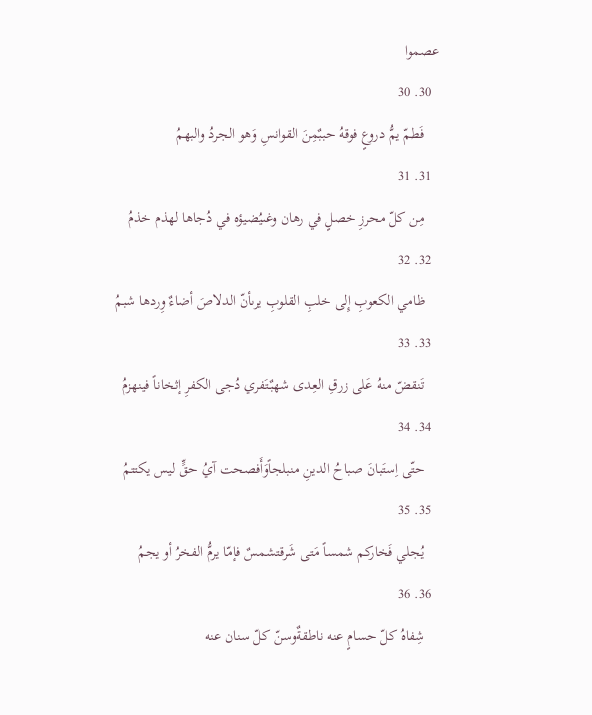عصموا
  30. 30
    فَطمّ يمُّ دروعٍ فوقهُ حببٌمِنَ القوانسِ وَهو الجردُ والبهمُ
  31. 31
    مِن كلّ محرزِ خصلٍ في رهان وغىيُضيؤه في دُجاها لهذم خذمُ
  32. 32
    ظامي الكعوبِ إِلى خلبِ القلوبِ يرىأنّ الدلاصَ أضاءٌ وِردها شبمُ
  33. 33
    تَنقضّ منهُ عَلى زرقِ العِدى شهبٌتَفري دُجى الكفرِ إثخاناً فينهزمُ
  34. 34
    حتّى اِستَبانَ صباحُ الدينِ منبلجاًوَأَفصحت آيُ حقٍّ ليس يكتتمُ
  35. 35
    يُجلي فَخاركم شمساً مَتى شَرقتشمسٌ فإمّا يرمُّ الفخرُ أو يجمُ
  36. 36
    شِفاهُ كلّ حسامٍ عنه ناطقةٌوسنّ كلّ سنان عنه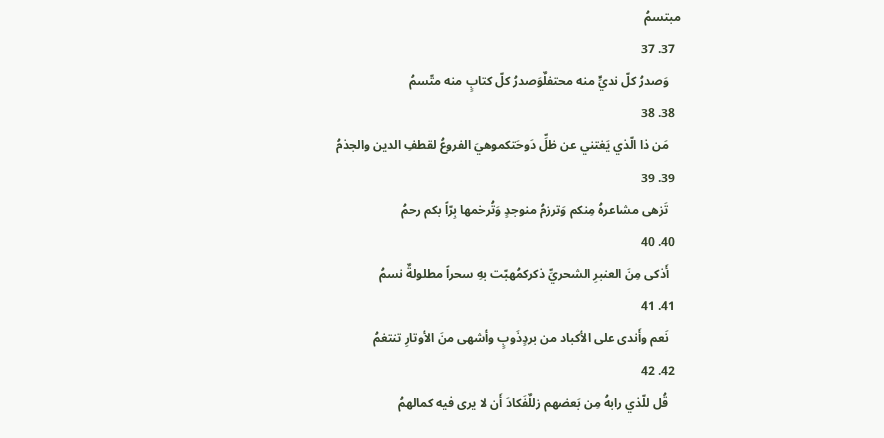مبتسمُ
  37. 37
    وَصدرُ كلّ نديٍّ منه محتفلٌوَصدرُ كلّ كتابٍ منه متّسمُ
  38. 38
    مَن ذا الّذي يَغتني عن ظلِّ دَوحَتكموهيَ الفروعُ لقطفِ الدين والجذمُ
  39. 39
    تَزهى مشاعرهُ مِنكم وَترزمُ منوجدٍ وَتُرخمها بِرّاً بكم رحمُ
  40. 40
    أَذكى مِنَ العنبرِ الشحريِّ ذكركمُهبّت بهِ سحراً مطلولةٌ نسمُ
  41. 41
    نَعم وأَندى على الأكباد من بردٍذَوبٍ وأشهى منَ الأوتارِ تنتغمُ
  42. 42
    قُل للّذي رابهُ مِن بَعضهم زللٌفَكادَ أَن لا يرى فيه كمالهمُ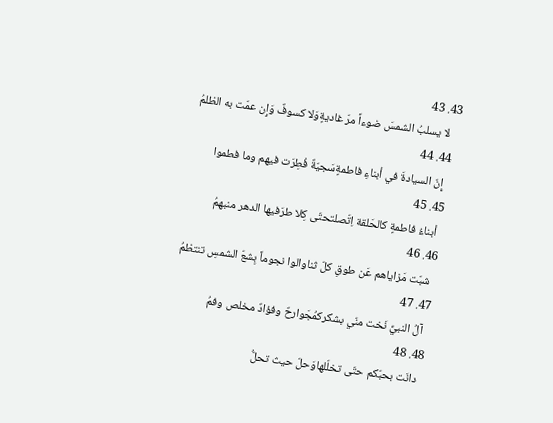43. 43
    لا يسلبُ الشمسَ ضوءاً مرّ غاديةٍوَلا كسوفٌ وَإِن عمّت به الظلمُ
  44. 44
    إِنّ السيادةَ في أبناءِ فاطمةٍسَجيّةٌ فُطِرَت فيهم وما فطموا
  45. 45
    أبناءُ فاطمةٍ كالحَلقة اِتّصلتحتّى كِلا طرَفيها الدهر منبهمُ
  46. 46
    شبّت مَزاياهم عَن طوقِ كلّ ثناوالوا نجوماً بِشعّ الشمسِ تنتظمُ
  47. 47
    آلُ النبيِّ نَخت منّي بشكركمُجَوارحٌ وفؤادٌ مخلص وفمُ
  48. 48
    دانَت بحبّكم حتّى تخلّلهاوَحلّ حيث تحلُّ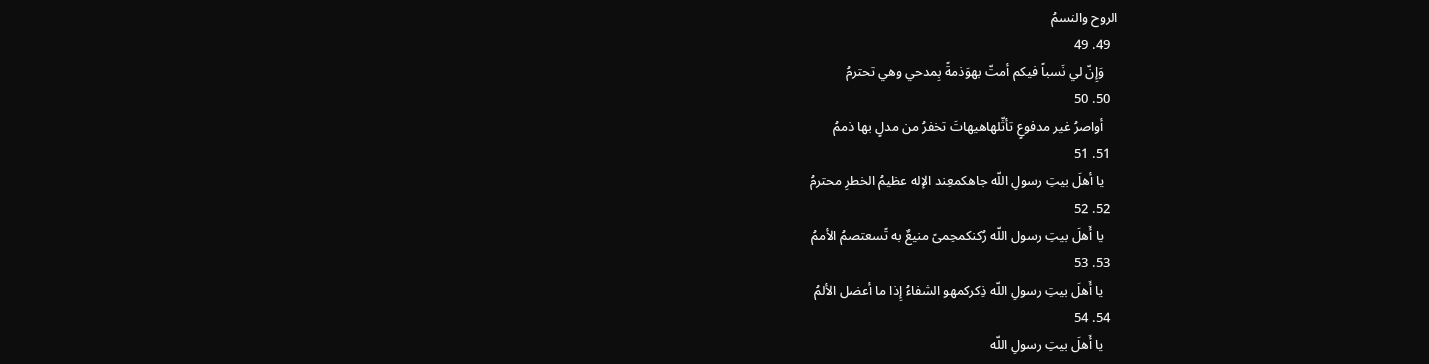الروح والنسمُ
  49. 49
    وَإِنّ لي نَسباً فيكم أمتّ بهوَذمةً بِمدحي وهي تحترمُ
  50. 50
    أواصرُ غير مدفوعٍ تأثّلهاهيهاتَ تخفرُ من مدلٍ بها ذممُ
  51. 51
    يا أهلَ بيتِ رسولِ اللّه جاهكمعِند الإله عظيمُ الخطرِ محترمُ
  52. 52
    يا أَهلَ بيتِ رسول اللّه رُكنكمحِمىً منيعٌ به تًسعتصمُ الأممُ
  53. 53
    يا أَهلَ بيتِ رسولِ اللّه ذِكركمهو الشفاءُ إِذا ما أعضل الألمُ
  54. 54
    يا أَهلَ بيتِ رسولِ اللّه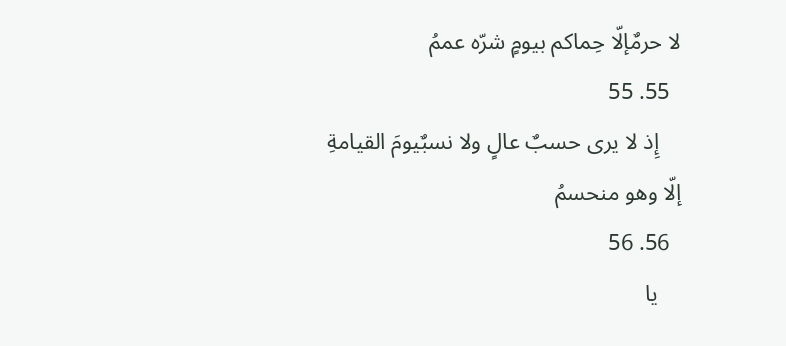لا حرمٌإلّا حِماكم بيومٍ شرّه عممُ
  55. 55
    إِذ لا يرى حسبٌ عالٍ ولا نسبٌيومَ القيامةِ إلّا وهو منحسمُ
  56. 56
    يا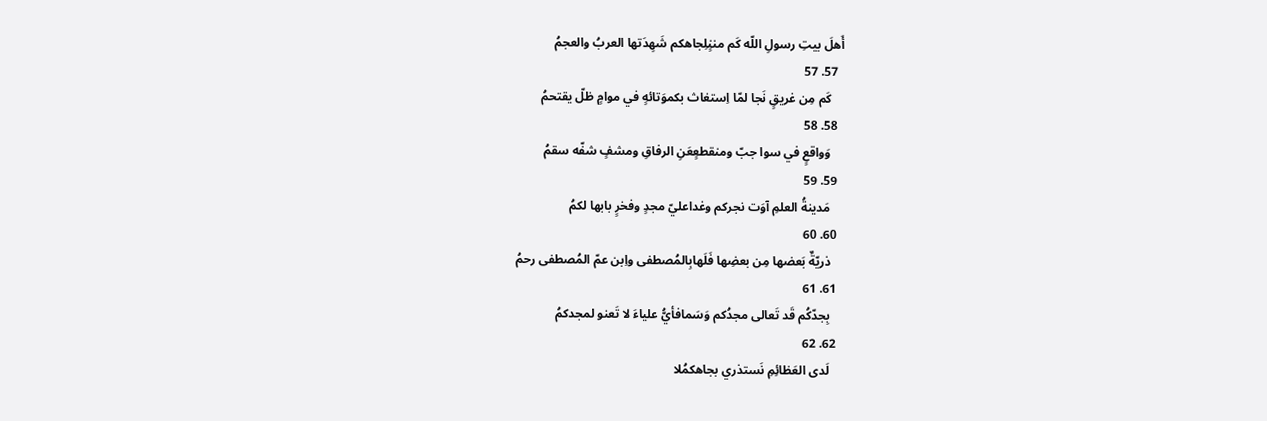أَهلَ بيتِ رسولِ اللّه كَم مننٍلِجاهكم شَهِدَتها العربُ والعجمُ
  57. 57
    كَم مِن غريقٍ نَجا لمّا اِستغاث بكموَتائهٍ في موامٍ ظلّ يقتحمُ
  58. 58
    وَواقعٍ في سوا جبّ ومنقطعٍعَنِ الرفاقِ ومشفٍ شفّه سقمُ
  59. 59
    مَدينةُ العلمِ آوَت نجركم وغداعليّ مجدٍ وفخرٍ بابها لكمُ
  60. 60
    ذريّةٌ بَعضها مِن بعضِها فَلَهابِالمُصطفى واِبن عمّ المُصطفى رحمُ
  61. 61
    بِجدّكُم قَد تَعالى مجدُكم وَسَمافأيُّ علياءَ لا تَعنو لمجدكمُ
  62. 62
    لَدى العَظائِمِ نَستذري بجاهكمُلا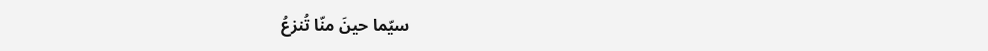سيّما حينَ منّا تُنزعُ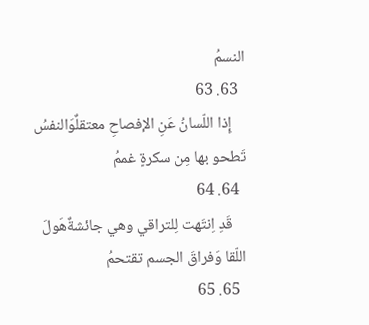النسمُ
  63. 63
    إِذا اللّسانُ عَنِ الإفصاحِ معتقلٌوَالنفسُ تَطحو بها مِن سكرةٍ غممُ
  64. 64
    قَدِ اِنتَهت لِلتراقي وهي جائشةٌهَولَ اللّقا وَفراقَ الجسم تقتحمُ
  65. 65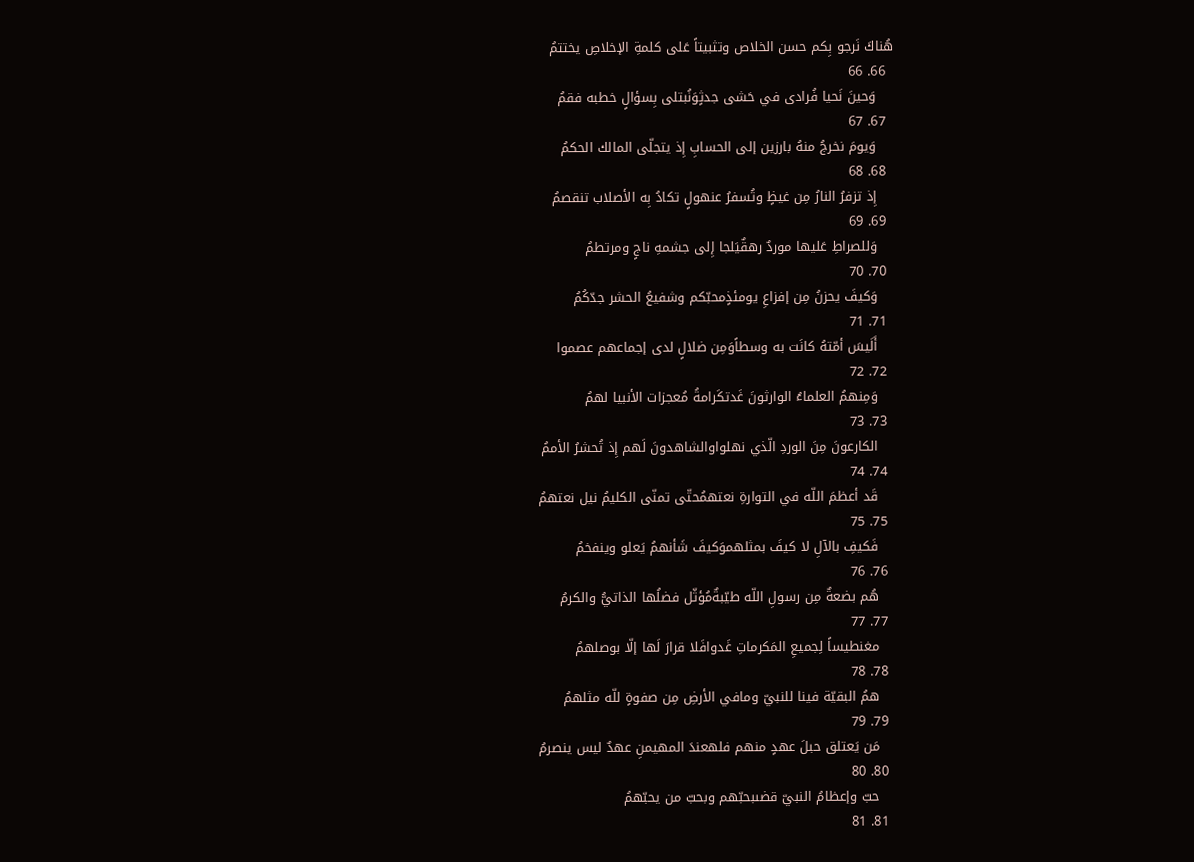هُناكَ نَرجو بِكم حسن الخلاص وتثبيتاً عَلى كلمةِ الإخلاصِ يختتمُ
  66. 66
    وَحينَ نَحيا فُرادى في حَشى جدثٍوَنُبتلى بِسؤالٍ خطبه فقمُ
  67. 67
    وَيومَ نخرجُ منهُ بارزين إلى الحسابِ إِذ يتجلّى المالك الحكمُ
  68. 68
    إِذ تزفرُ النارُ مِن غيظٍ وتُسفرُ عنهولٍ تكادُ بِه الأصلاب تنقصمُ
  69. 69
    وَللصراطِ عَليها موردٌ رهقٌيَلجا إِلى جشمهِ ناجٍ ومرتطمُ
  70. 70
    وَكيفَ يحزنُ مِن إفزاعِ يومئذٍمحبّكم وشفيعُ الحشر جدّكُمُ
  71. 71
    أَلَيسَ أمّتهُ كانَت به وسطاًوَمِن ضلالٍ لدى إجماعهم عصموا
  72. 72
    وَمِنهمُ العلماءُ الوارثونَ غَدتكَرامةُ مُعجزات الأنبيا لهمُ
  73. 73
    الكارعونَ مِنَ الوردِ الّذي نهلواوالشاهدونَ لَهم إِذ تُحشرُ الأممُ
  74. 74
    قَد أعظمَ اللّه في التوارةِ نعتهمُحتّى تمنّى الكليمُ نيل نعتهمُ
  75. 75
    فَكيفِ بالآلِ لا كيفَ بمثلهموَكيفَ شَأنهمُ يَعلو وينفخمُ
  76. 76
    هُم بضعةٌ مِن رسولِ اللّه طيّبةٌمُؤثّل فضلُها الذاتيُّ والكرمُ
  77. 77
    مغنطيساً لِجميعِ المَكرماتِ غَدوافَلا قرارَ لَها إلّا بوصلهمُ
  78. 78
    همُ البقيّة فينا للنبيّ ومافي الأرضِ مِن صفوةٍ للّه مثلهمُ
  79. 79
    مَن يَعتلق حبلَ عهدٍ منهم فلهعندَ المهيمنِ عهدٌ ليس ينصرمُ
  80. 80
    حبّ وإعظامُ النبيّ قضىبحبّهم وبحبّ من يحبّهمُ
  81. 81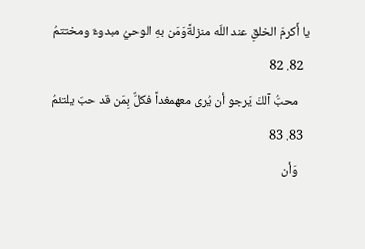يا أَكرمَ الخلقِ عند اللّه منزلةًوَمَن بهِ الوحيُ مبدوءٌ ومختتمُ
  82. 82
    محبُّ آلكَ يَرجو أن يُرى معهمغداً فكلٌّ بِمَن قد حبّ يلتئمُ
  83. 83
    وَأن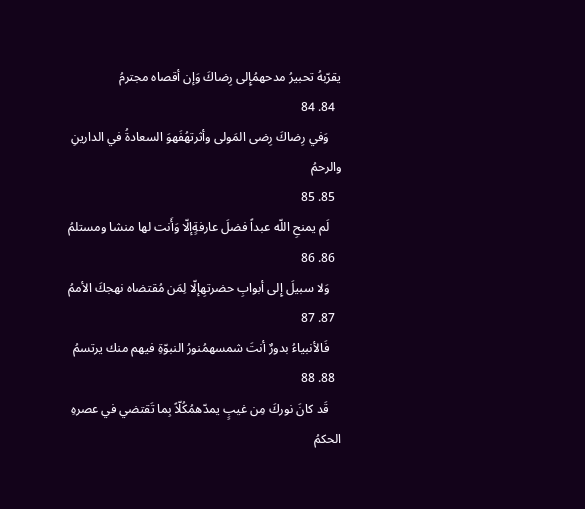يقرّبهُ تحبيرُ مدحهمُإِلى رِضاكَ وَإن أقصاه مجترمُ
  84. 84
    وَفي رِضاكَ رِضى المَولى وأثرتهُفَهوَ السعادةُ في الدارينِ والرحمُ
  85. 85
    لَم يمنحِ اللّه عبداً فضلَ عارفةٍإلّا وَأَنت لها منشا ومستلمُ
  86. 86
    وَلا سبيلَ إِلى أبوابِ حضرتهِإلّا لِمَن مُقتضاه نهجكَ الأممُ
  87. 87
    فَالأنبياءُ بدورٌ أنتَ شمسهمُنورُ النبوّةِ فيهم منك يرتسمُ
  88. 88
    قَد كانَ نوركَ مِن غيبٍ يمدّهمُكُلّاً بِما تَقتضي في عصرهِ الحكمُ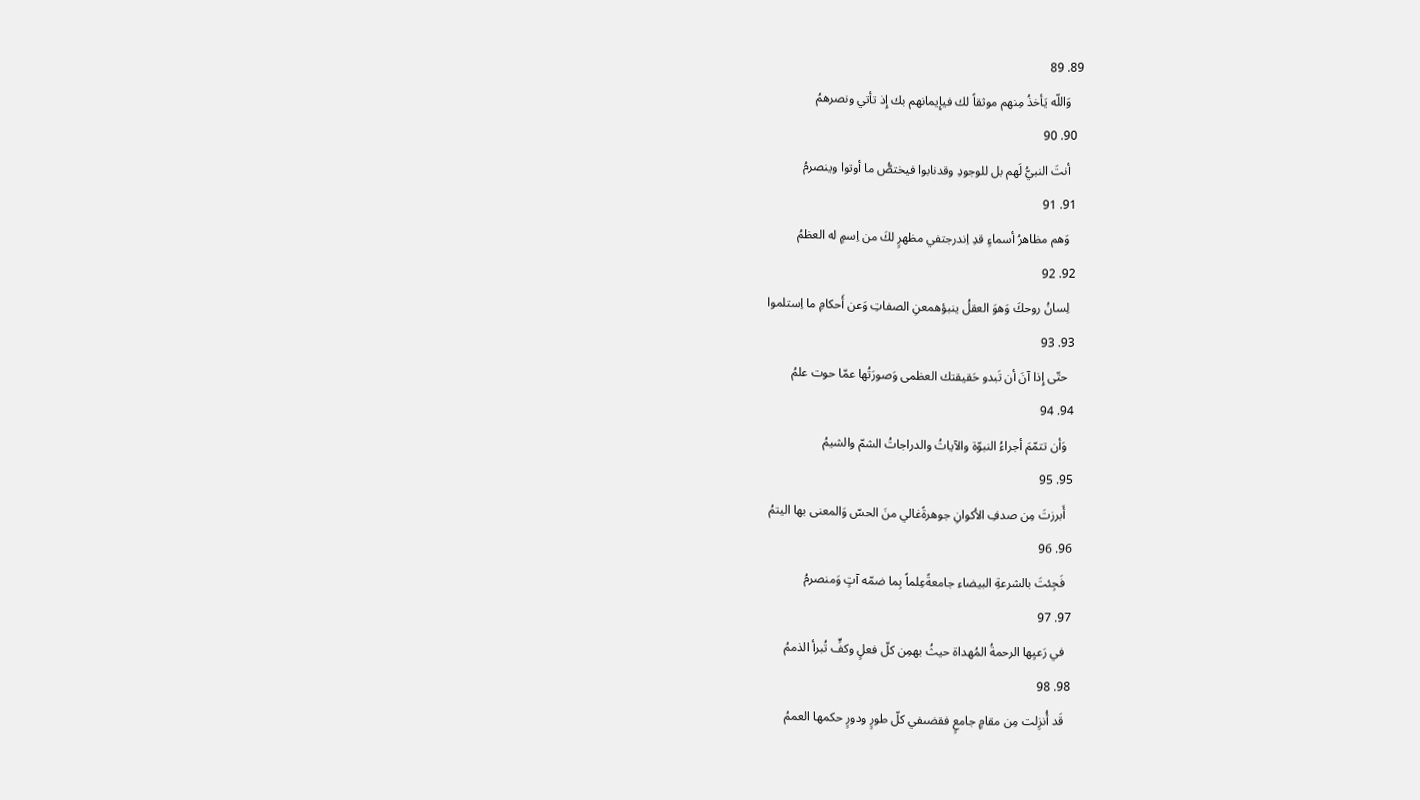89. 89
    وَاللّه يَأخذُ مِنهم موثقاً لك فيإِيمانهم بك إِذ تأتي ونصرهمُ
  90. 90
    أنتَ النبيُّ لَهم بل للوجودِ وقدنابوا فيختصُّ ما أوتوا وينصرمُ
  91. 91
    وَهم مظاهرُ أسماءٍ قدِ اِندرجتفي مظهرٍ لكَ من اِسمٍ له العظمُ
  92. 92
    لِسانُ روحكَ وَهوَ العقلُ ينبؤهمعنِ الصفاتِ وَعن أَحكامِ ما اِستلموا
  93. 93
    حتّى إِذا آنَ أن تَبدو حَقيقتك العظمى وَصورَتُها عمّا حوت علمُ
  94. 94
    وَأن تتمّمَ أجراءُ النبوّة والآياتُ والدراجاتُ الشمّ والشيمُ
  95. 95
    أَبرزتَ مِن صدفِ الأكوانِ جوهرةًغالي منَ الحسّ وَالمعنى بها اليتمُ
  96. 96
    فَجِئتَ بالشرعةِ البيضاء جامعةًعِلماً بِما ضمّه آتٍ وَمنصرمُ
  97. 97
    في رَعيِها الرحمةُ المُهداة حيثُ بهمِن كلّ فعلٍ وكفٍّ تُبرأ الذممُ
  98. 98
    قَد أُنزِلت مِن مقامٍ جامعٍ فقضىفي كلّ طورٍ ودورٍ حكمها العممُ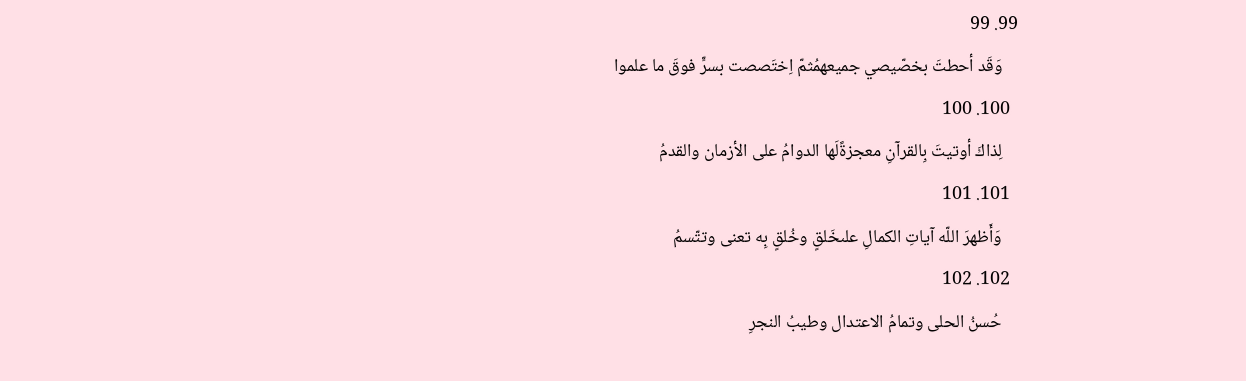99. 99
    وَقَد أحطتَ بخصّيصي جميعهمُثمّ اِختَصصت بسرٍّ فوقَ ما علموا
  100. 100
    لِذاكَ أوتيتَ بِالقرآنِ معجزةًلَها الدوامُ على الأزمان والقدمُ
  101. 101
    وَأَظهرَ اللّه آياتِ الكمالِ علىخَلقٍ وخُلقٍ بِه تعنى وتتّسمُ
  102. 102
    حُسنُ الحلى وتمامُ الاعتدال وطيبُ النجرِ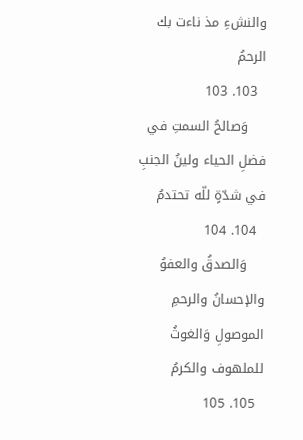والنشءِ مذ ناءت بك الرحمُ
  103. 103
    وَصالحُ السمتِ في فضلِ الحياء ولينُ الجنبِ في شدّةٍ للّه تحتدمُ
  104. 104
    وَالصدقُ والعفوُ والإحسانُ والرحمِ الموصولِ وَالغوثُ للملهوف والكرمُ
  105. 105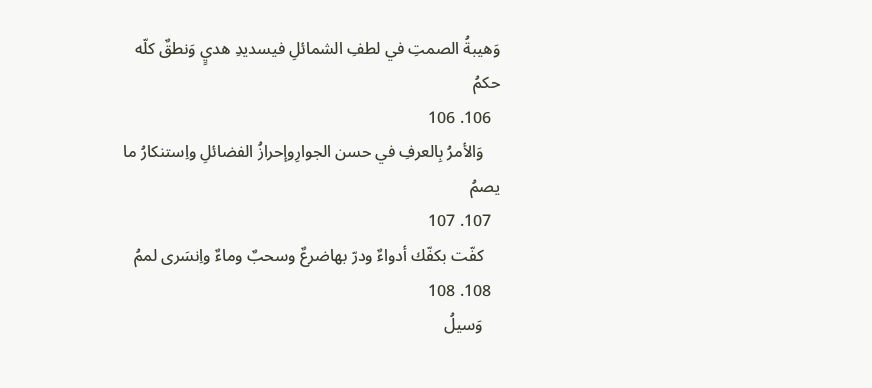وَهيبةُ الصمتِ في لطفِ الشمائلِ فيسديدِ هديٍ وَنطقٌ كلّه حكمُ
  106. 106
    وَالأمرُ بِالعرفِ في حسن الجوارِوإحرازُ الفضائلِ واِستنكارُ ما يصمُ
  107. 107
    كفّت بكفّك أدواءٌ ودرّ بهاضرعٌ وسحبٌ وماءٌ واِنسَرى لممُ
  108. 108
    وَسيلُ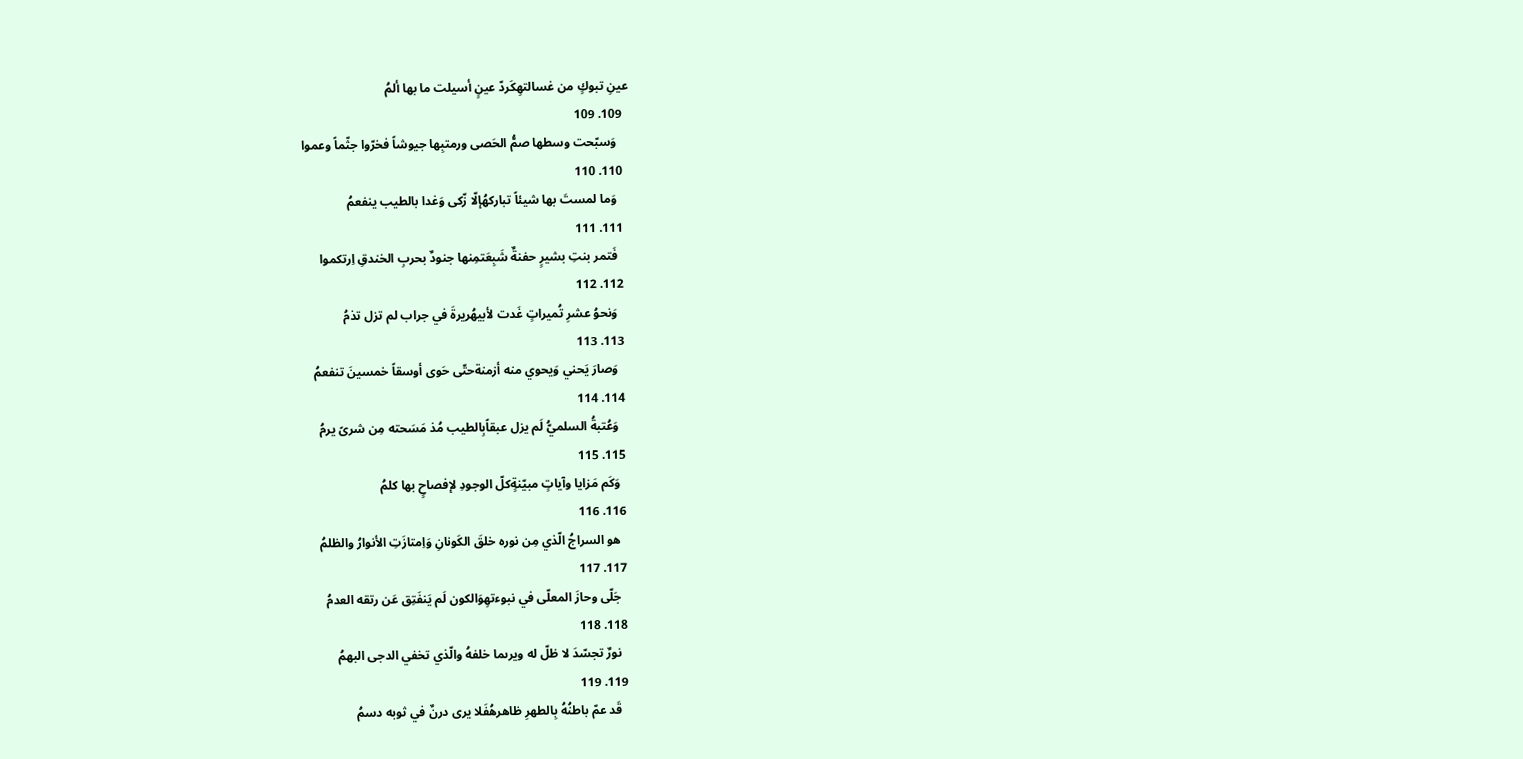عينِ تبوكٍ من غسالتهِكَردّ عينٍ أسيلت ما بها ألمُ
  109. 109
    وَسبّحت وسطها صمُّ الحَصى ورمتبِها جيوشاً فخرّوا جثّماً وعموا
  110. 110
    وَما لمستَ بها شيئاً تباركهُإلّا زّكى وَغدا بالطيب ينفعمُ
  111. 111
    فَتمر بنتِ بشيرٍ حفنةٌ شَبِعَتمِنها جنودٌ بحربِ الخندقِ اِرتكموا
  112. 112
    وَنحوُ عشرِ تُميراتٍ غَدت لأبيهُريرةَ في جراب لم تزل تذمُ
  113. 113
    وَصارَ يَحني وَيحوي منه أزمنةحتّى حَوى أوسقاً خمسينَ تنفعمُ
  114. 114
    وَعُتبةُ السلميُّ لَم يزل عبقاًبِالطيب مُذ مَسَحته مِن شرىً يرمُ
  115. 115
    وَكَم مَزايا وآياتٍ مبيّنةٍكلّ الوجودِ لإفصاحٍ بها كلمُ
  116. 116
    هو السراجُ الّذي مِن نوره خلقَ الكَونانِ وَاِمتازَتِ الأنوارُ والظلمُ
  117. 117
    جَلّى وحازَ المعلّى في نبوءتهِوَالكون لَم يَنفَتِق عَن رتقه العدمُ
  118. 118
    نورٌ تجسّدَ لا ظلّ له ويرىما خلفهُ والّذي تخفي الدجى البهمُ
  119. 119
    قَد عمّ باطنُهُ بِالطهرِ ظاهرهُفَلا يرى درنٌ في ثوبه دسمُ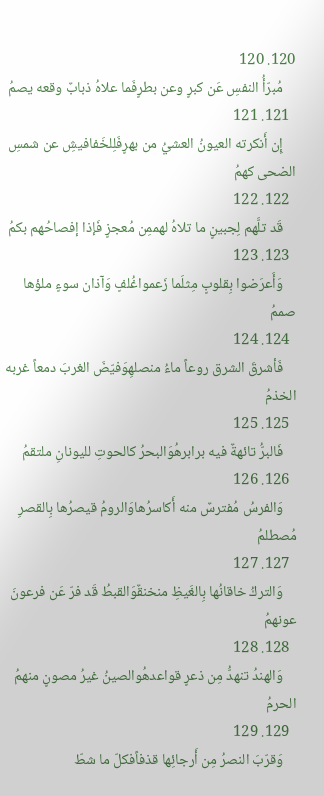120. 120
    مُبرّأُ النفسِ عَن كبرٍ وعن بطرٍفَما علاهُ ذبابٌ وقعه يصمُ
  121. 121
    إِن أَنكرته العيونُ العشيُ من بهرٍفَلِلخَفافيشِ عن شمسِ الضحى كهمُ
  122. 122
    قَد تلَّهم لِجبينٍ ما تلاهُ لهممِن مُعجزٍ فَإذا إفصاحُهم بكمُ
  123. 123
    وَأَعرَضوا بِقلوبٍ مِثلَما زَعمواغُلفٍ وَآذان سوءٍ ملؤها صممُ
  124. 124
    فَأشرقَ الشرق روعاً ماءُ منصلهِوَفيّضَ الغربَ دمعاً غربه الخذمُ
  125. 125
    فَالبرُّ تائهةٌ فيه برابرهُوَالبحرُ كالحوتِ لليونانِ ملتقمُ
  126. 126
    وَالفرسُ مُفترسٌ منه أَكاسرُهاوَالرومُ قيصرُها بِالقصرِ مُصطلمُ
  127. 127
    وَالتركُ خاقانُها بِالغَيظِ منخنقٌوَالقبطُ قَد فرّ عَن فرعونَ عونهمُ
  128. 128
    وَالهندُ تنهدُّ مِن ذعرٍ قواعدهُوالصينُ غيرُ مصونٍ منهمُ الحرمُ
  129. 129
    وَقرّبَ النصرُ مِن أَرجائِها قذفاًفكلّ ما شطّ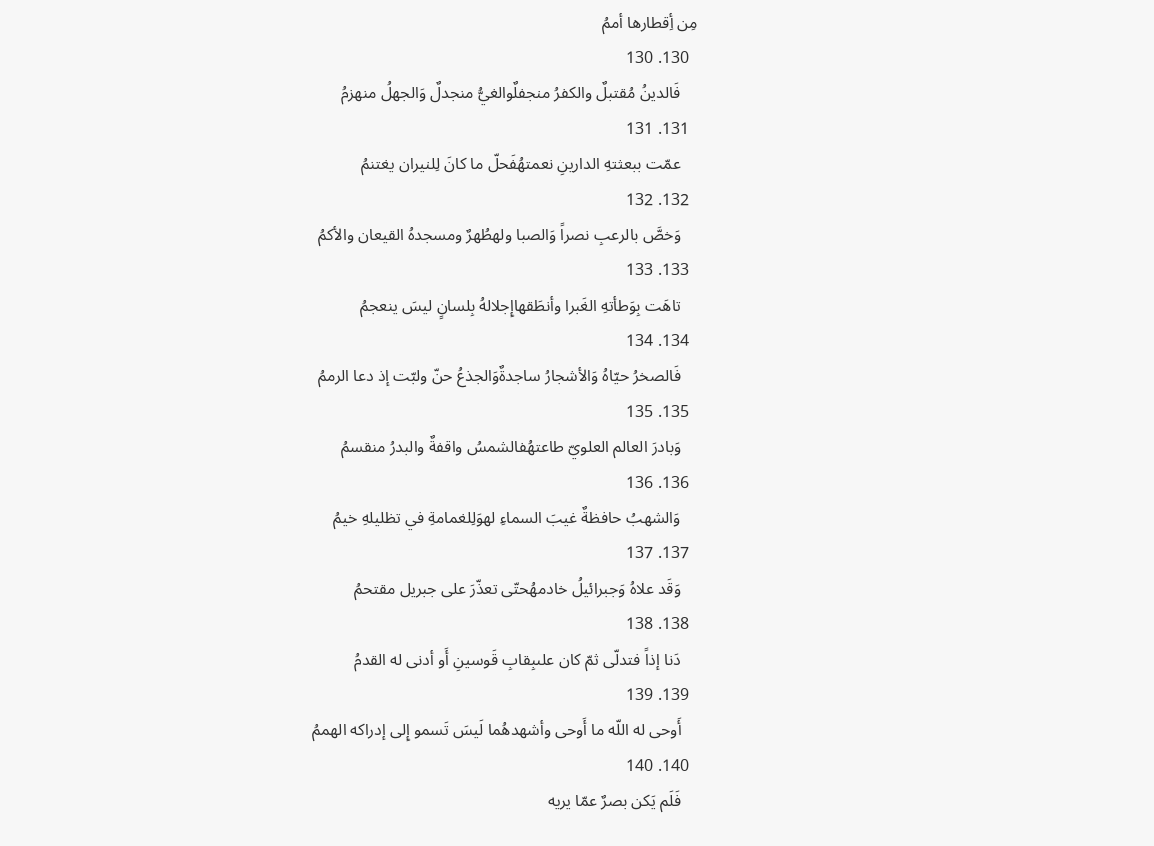مِن أِقطارها أممُ
  130. 130
    فَالدينُ مُقتبلٌ والكفرُ منجفلٌوالغيُّ منجدلٌ وَالجهلُ منهزمُ
  131. 131
    عمّت ببعثتهِ الدارينِ نعمتهُفَحلّ ما كانَ لِلنيران يغتنمُ
  132. 132
    وَخصَّ بالرعبِ نصراً وَالصبا ولهطُهرٌ ومسجدهُ القيعان والأكمُ
  133. 133
    تاهَت بِوَطأتهِ الغَبرا وأنطَقهاإِجلالهُ بِلسانٍ ليسَ ينعجمُ
  134. 134
    فَالصخرُ حيّاهُ وَالأشجارُ ساجدةٌوَالجذعُ حنّ ولبّت إذ دعا الرممُ
  135. 135
    وَبادرَ العالم العلويّ طاعتهُفالشمسُ واقفةٌ والبدرُ منقسمُ
  136. 136
    وَالشهبُ حافظةٌ غيبَ السماءِ لهوَلِلغمامةِ في تظليلهِ خيمُ
  137. 137
    وَقَد علاهُ وَجبرائيلُ خادمهُحتّى تعذّرَ على جبريل مقتحمُ
  138. 138
    دَنا إذاً فتدلّى ثمّ كان علىبِقابِ قَوسينِ أَو أدنى له القدمُ
  139. 139
    أَوحى له اللّه ما أَوحى وأشهدهُما لَيسَ تَسمو إِلى إدراكه الهممُ
  140. 140
    فَلَم يَكن بصرٌ عمّا يريه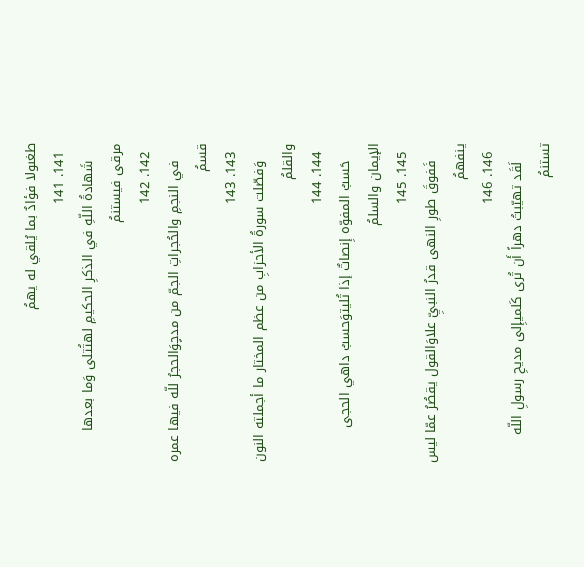طغىولا فؤادٌ بما يُلقي له يهمُ
  141. 141
    شَهادةُ اللّهِ في الذكرِ الحكيمِ لهتُتلى وَما بعدها مرقى فيستنمُ
  142. 142
    في النجمِ والحُجراتِ الجمّ من مدحٍوَالحجرُ للّه فيها عمره قسمُ
  143. 143
    وَفصّلت سورةُ الأحزابِ من عظم المختار ما أجملته النون والقلمُ
  144. 144
    حَسبُ المفوّه إِنصاتٌ إذا تُليتوَحسبُ داهي الحجى الإيمان والسلمُ
  145. 145
    فَفوقَ طورِ النهى قدرُ النبيِّ علاوَالقول يقصُرُ عمّا ليس ينفهمُ
  146. 146
    لَقَد تهيّبتُ دهراً أَن تُرى كَلميإِلى مديحِ رسولِ اللّه تستنمُ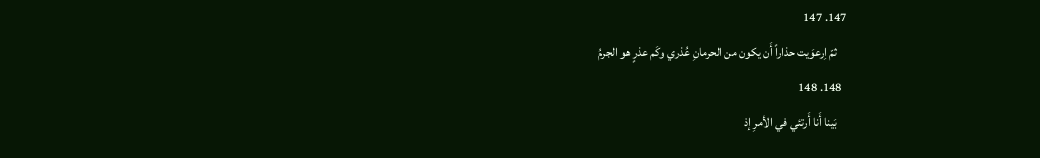147. 147
    ثمّ اِرعوَيت حذاراً أَن يكون من الحرمانِ عُذري وكَم عذرٍ هو الجرمُ
  148. 148
    بَينا أَنا أَرتئي في الأمرِ إذ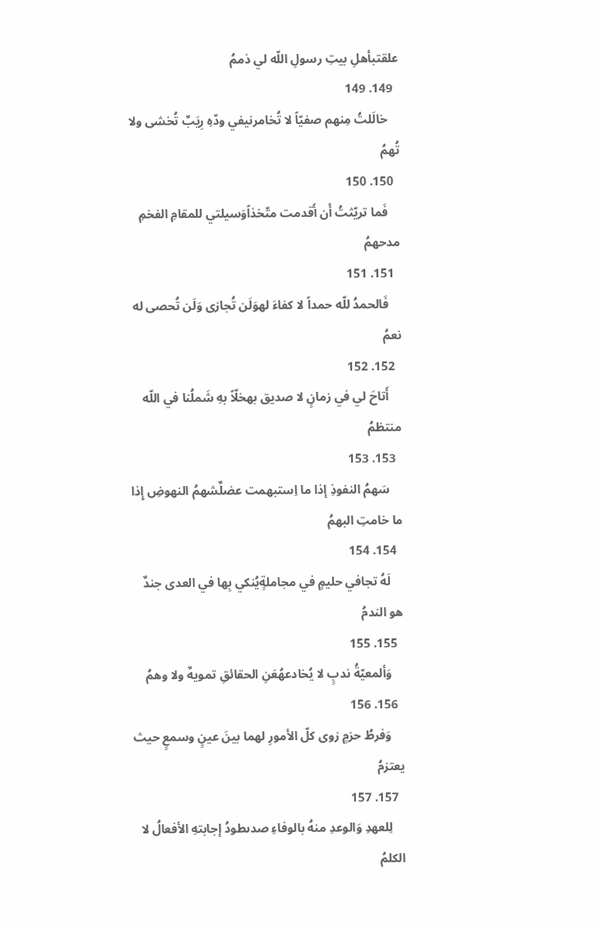علقتبأهلِ بيتِ رسولِ اللّه لي ذممُ
  149. 149
    خالَلتُ مِنهم صفيّاً لا تُخامرنيفي ودّهِ رِيَبٌ تُخشى ولا تُهمُ
  150. 150
    فَما تريّثتُ أَن أَقدمت متّخذاًوَسيلتي للمقامِ الفخمِ مدحهمُ
  151. 151
    فَالحمدُ للّه حمداً لا كفاءَ لهوَلَن تُجازى وَلَن تُحصى له نعمُ
  152. 152
    أَتاحَ لي في زمانٍ لا صديق بهخلّاً بهِ شَملُنا في اللّه منتظمُ
  153. 153
    سَهمُ النفوذِ إذا ما اِستبهمت عضلٌشهمُ النهوضِ إِذا ما خامتِ البهمُ
  154. 154
    لَهُ تجافي حليمٍ في مجاملةٍيُنكي بِها في العدى جندٌ هو الندمُ
  155. 155
    وَألمعيّةُ ندبٍ لا يُخادعهُعَنِ الحقائقِ تمويهٌ ولا وهمُ
  156. 156
    وَفرطُ حزمٍ زوى كلّ الأمورِ لهما بينَ عينٍ وسمعٍ حيث يعتزمُ
  157. 157
    لِلعهدِ وَالوعدِ منهُ بالوفاءِ صدىطودُ إجابتهِ الأفعالُ لا الكلمُ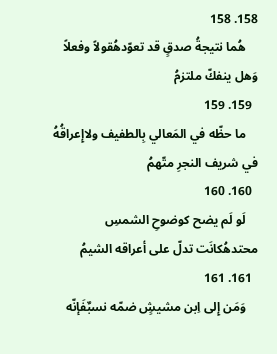158. 158
    هُما نتيجةُ صدقٍ قد تعوّدهُقولاً وفعلاً وَهل ينفكّ ملتزمُ
  159. 159
    ما حظّه في المَعالي بِالطفيف ولاإِعراقُهُ في شريف النجرِ متّهمُ
  160. 160
    لَو لَم يضح كوضوحِ الشمسِ محتدهُكانَت تدلّ على أعراقه الشيمُ
  161. 161
    وَمَن إِلى اِبن مشيشٍ ضمّه نسبٌفَإنّه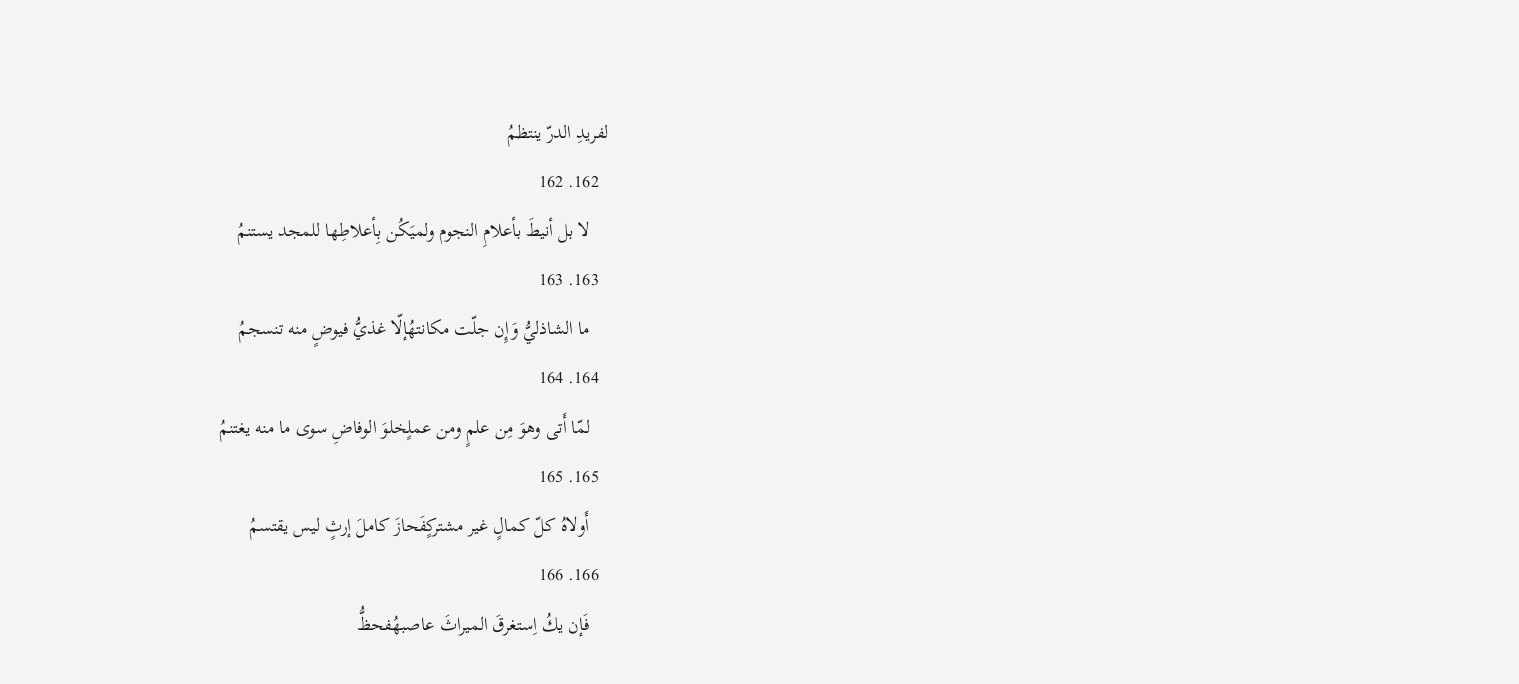لفريدِ الدرّ ينتظمُ
  162. 162
    لا بل أنيطَ بأعلامِ النجوم ولميَكُن بِأعلاطِها للمجد يستنمُ
  163. 163
    ما الشاذليُّ وَإِن جلّت مكانتهُإلّا غذيُّ فيوضٍ منه تنسجمُ
  164. 164
    لمّا أَتى وهوَ مِن علمٍ ومن عملٍخلوَ الوفاضِ سوى ما منه يغتنمُ
  165. 165
    أَولاهُ كلّ كمالٍ غير مشتركٍفَحازَ كاملَ إرثٍ ليس يقتسمُ
  166. 166
    فَإن يكُ اِستغرقَ الميراثَ عاصبهُفحظُّ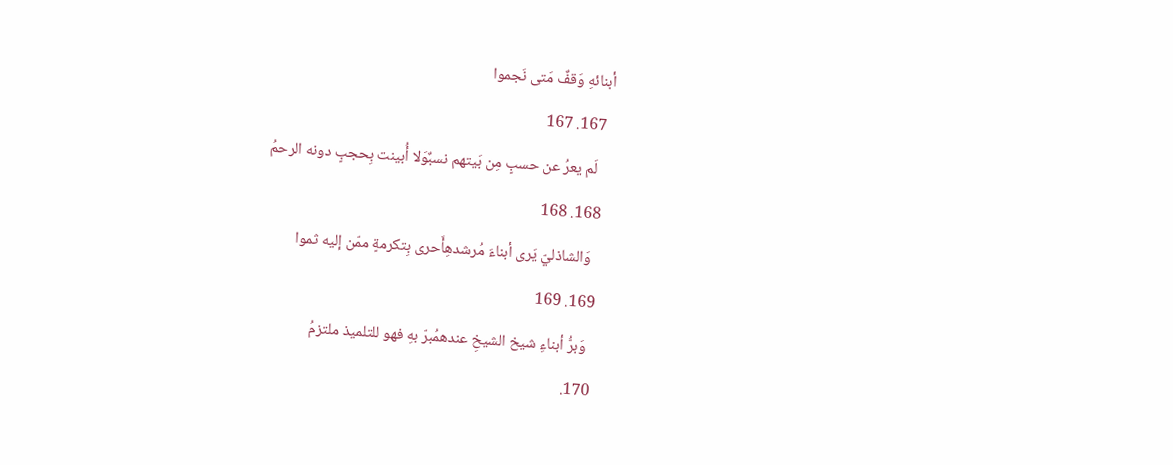أبنائهِ وَقفٌ مَتى نَجموا
  167. 167
    لَم يعرُ عن حسبٍ مِن بَيتهم نسبٌوَلا أُبينت بِحجبٍ دونه الرحمُ
  168. 168
    وَالشاذليّ يَرى أبناءَ مُرشدهِأَحرى بِتكرمةٍ ممّن إليه ثموا
  169. 169
    وَبرُّ أبناءِ شيخ الشيخِ عندهمُبرّ بهِ فهو للتلميذ ملتزمُ
  170.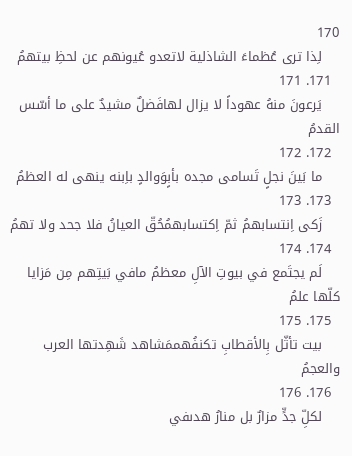170
    لِذا ترى عُظماءَ الشاذلية لاتعدو عُيونهم عن لحظِ بيتهمُ
  171. 171
    يَرعونَ منهُ عهوداً لا يزال لهافَضلٌ مشيدٌ على ما أسّس القدمُ
  172. 172
    ما بَينَ نجلٍ تَسامى مجده بأبٍوَوالدٍ باِبنه ينهى له العظمُ
  173. 173
    زَكى اِنتسابهمُ ثمّ اِكتسابهمُحُقّ العيانُ فلا جحد ولا تهمُ
  174. 174
    لَم يجتَمع في بيوتِ الآلِ معظمُ مافي بَيتِهم مِن مَزايا كلّها علمُ
  175. 175
    بيت تأثّل بِالأقطابِ تكنفُهممَشاهد شَهِدتها العرب والعجمُ
  176. 176
    لكلِّ جدٍّ مزارٌ بل منارُ هدىفي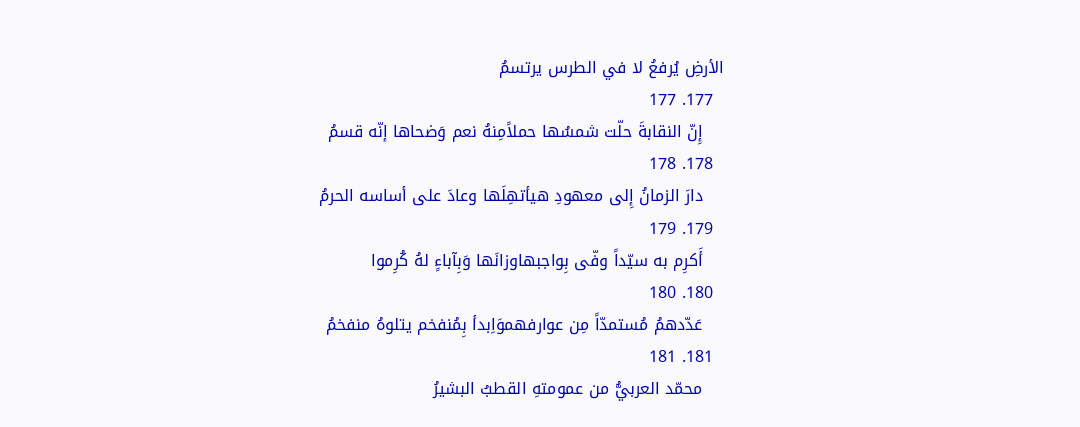الأرضِ يُرفعُ لا في الطرس يرتسمُ
  177. 177
    إِنّ النقابةَ حلّت شمسُها حملاًمِنهُ نعم وَضحاها إنّه قسمُ
  178. 178
    دارَ الزمانُ إِلى معهودِ هيأتهِلَها وعادَ على أساسه الحرمُ
  179. 179
    أَكرِم به سيّداً وفّى بِواجبهاوزانَها وَبِآباءٍ لهُ كُرِموا
  180. 180
    عَدّدهمُ مُستمدّاً مِن عوارفهموَاِبدأ بِمُنفخم يتلوهُ منفخمُ
  181. 181
    محمّد العربيُّ من عمومتهِ القطبُ البشيرُ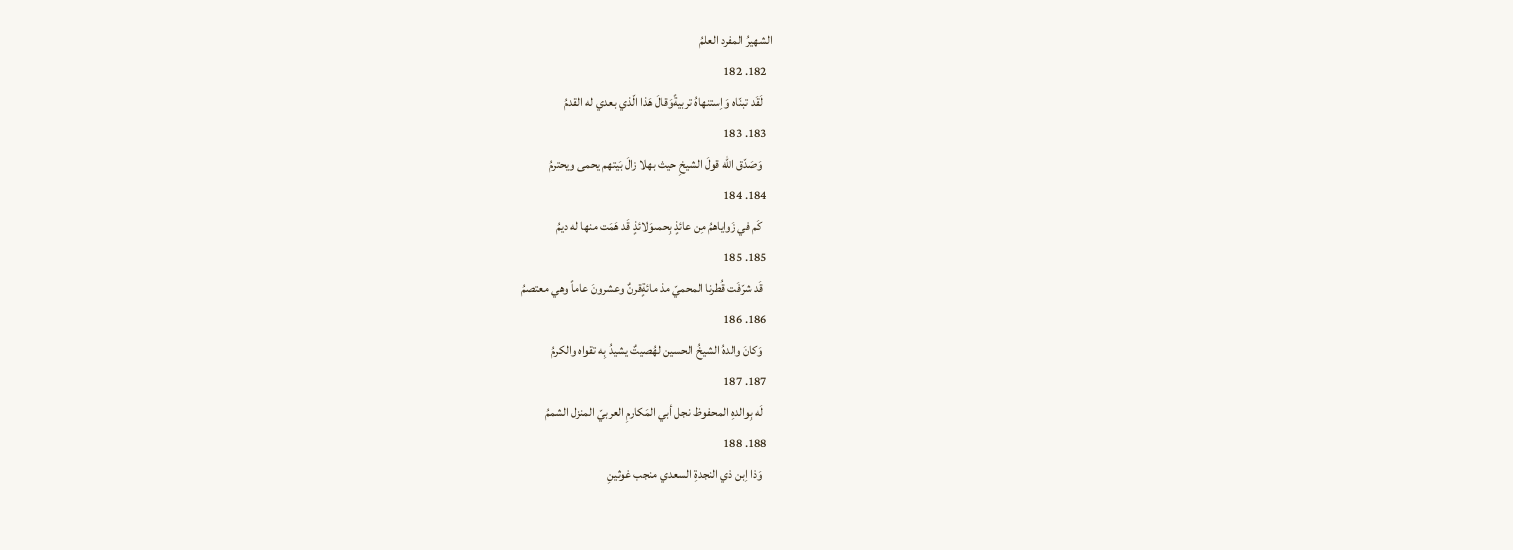الشهيرُ المفرد العلمُ
  182. 182
    لَقَد تبنّاه وَاِستنهاهُ تربيةًوَقالَ هَذا الّذي بعدي له القدمُ
  183. 183
    وَصَدّق اللّه قولَ الشيخِ حيث بهلا زالَ بَيتهم يحمى ويحترمُ
  184. 184
    كَم في زَواياهمُ مِن عائذٍ بِحمىوَلائذٍ قَد هَمَت منها له ديمُ
  185. 185
    قَد شرّفَت قُطرنا المحميّ مذ مائةٍقرنٌ وعشرونَ عاماً وهي معتصمُ
  186. 186
    وَكانَ والدهُ الشيخُ الحسين لهُصيتٌ يشيدُ بِه تقواه والكرمُ
  187. 187
    لَه بِوالدهِ المحفوظ نجل أبي المَكارمِ العربيّ المنزل الشممُ
  188. 188
    وَذا اِبن ذي النجدةِ السعدي منجب غوثينِ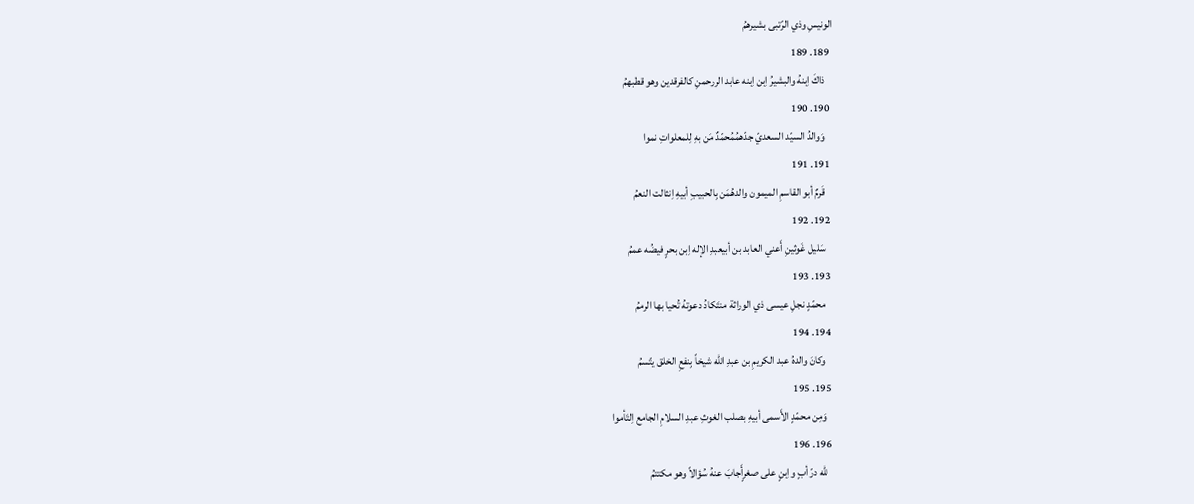الونيسِ وذي الرّتبى بشيرهمُ
  189. 189
    ذاكَ اِبنهُ والبشيرُ اِبن اِبنه عابد الررحمنِ كالفرقدين وهو قطبهمُ
  190. 190
    وَوالدُ السيّد السعديّ جدّهمُمُحمّدٌ مَن بهِ لِلمعلواتِ نموا
  191. 191
    قَرمٌ أبو القاسمِ الميمون والدهُمَن بِالحبيبِ أبيهِ اِنثالت النعمُ
  192. 192
    سَليل غَوثينِ أَعني العابد بن أبيعبدِ الإله اِبن بحرٍ فيضُه عممُ
  193. 193
    محمّدٍ نجلِ عيسى ذي الوراثة منتَكادُ دعوتهُ تُحيا بها الرممُ
  194. 194
    وكانَ والدهُ عبد الكريمِ بن عبدِ اللّه شيخاً بِنفعِ الخلق يتّسمُ
  195. 195
    وَمِن محمّدٍ الأَسمى أبيهِ بصلب الغوثِ عبدِ السلامِ الجامع اِلتَأموا
  196. 196
    للّه درّ أبٍ واِبنٍ على صغرٍأَجابَ عنهُ سُؤالاً وهو مكتتمُ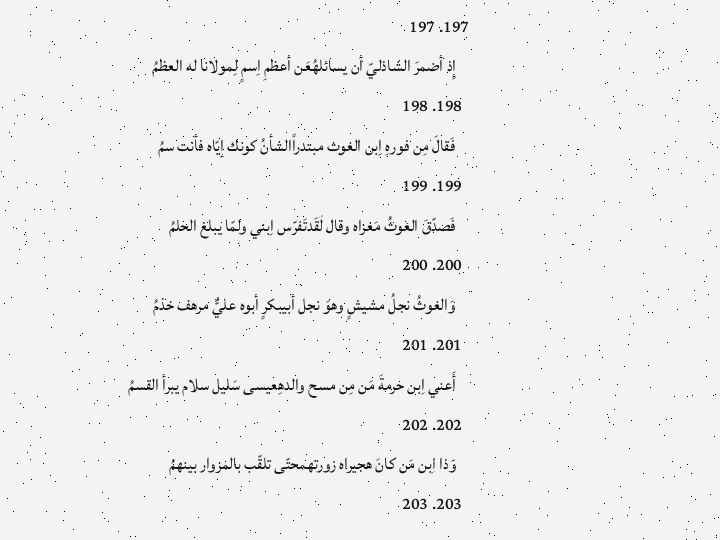197. 197
    إِذ أضمرَ الشاذليّ أن يسائلهُعَن أعظمِ اِسمٍ لِمولانا له العظمُ
  198. 198
    فَقالَ مِن فورهِ اِبن الغوث مبتدراًالشأنُ كونك إيّاه فأنت سمُ
  199. 199
    فَصدّقَ الغوثُ مَغزاه وقال لَقَدتَفرّس اِبني ولمّا يبلغ الحلمُ
  200. 200
    وَالغوثُ نجلُ مشيشٍ وهوَ نجل أبيبكرٍ أبوه عليٌّ مرهف خذمُ
  201. 201
    أَعني اِبن حرمةَ مَن مِن مسح والدهِعيسى سَليل سلام يبرأ القسمُ
  202. 202
    وَذا اِبن مَن كانَ هجيراه زورتهمحتّى تلقّب بالمزوار بينهمُ
  203. 203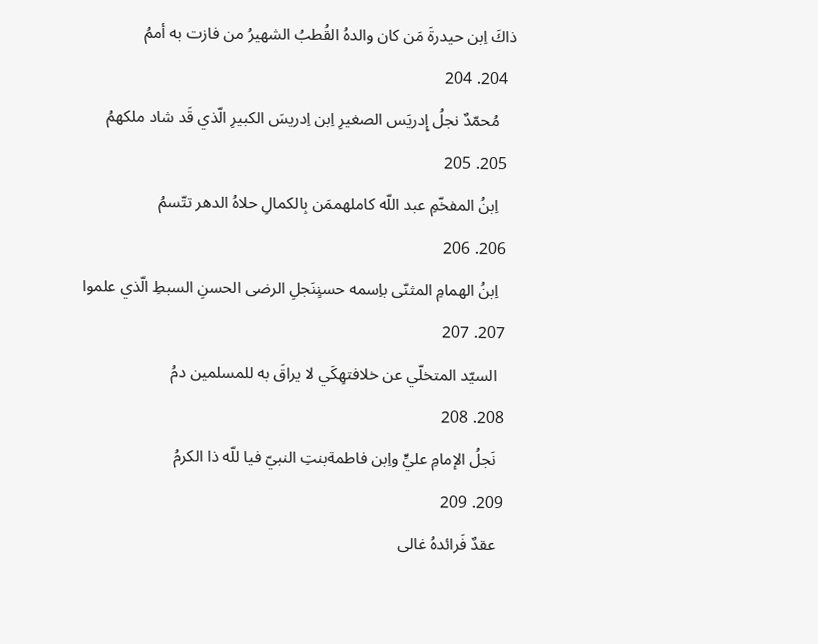ذاكَ اِبن حيدرةَ مَن كان والدهُ القُطبُ الشهيرُ من فازت به أممُ
  204. 204
    مُحمّدٌ نجلُ إِدريَس الصغيرِ اِبن اِدريسَ الكبيرِ الّذي قَد شاد ملكهمُ
  205. 205
    اِبنُ المفخّمِ عبد اللّه كاملهممَن بِالكمالِ حلاهُ الدهر تتّسمُ
  206. 206
    اِبنُ الهمامِ المثنّى باِسمه حسنٍنَجلِ الرضى الحسنِ السبطِ الّذي علموا
  207. 207
    السيّد المتخلّي عن خلافتهِكَي لا يراقَ به للمسلمين دمُ
  208. 208
    نَجلُ الإمامِ عليٍّ واِبن فاطمةبنتِ النبيّ فيا للّه ذا الكرمُ
  209. 209
    عقدٌ فَرائدهُ غالى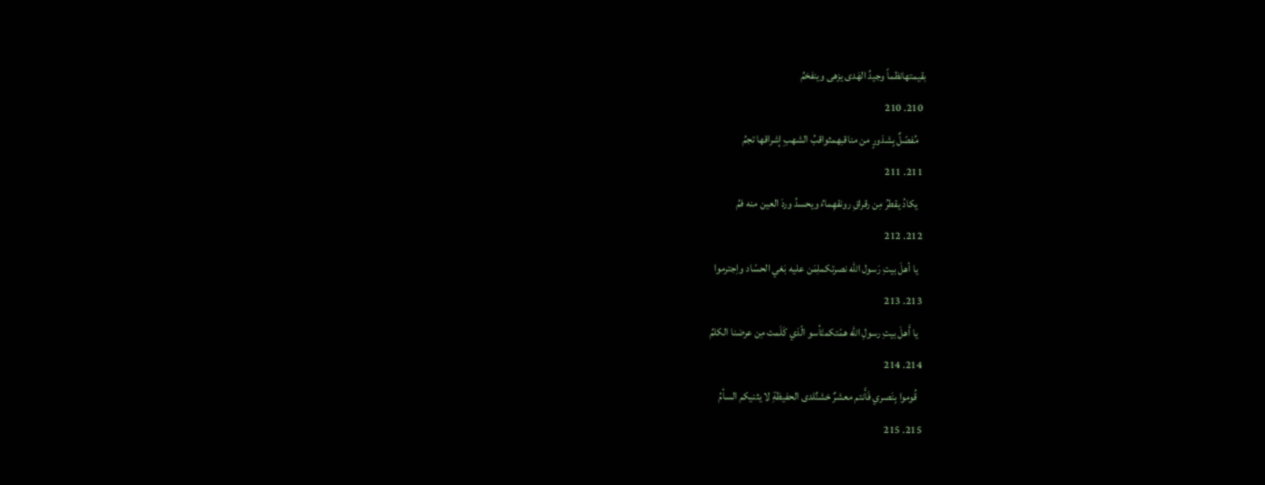بقيمتهانظماً وجيدُ الهَدى يزهى وينفخمُ
  210. 210
    مُفصّلٌ بِشذورٍ من مناقبهمثواقبُ الشهبِ إشراقها تجمُ
  211. 211
    يكادُ يقطرُ مِن رقراقِ رونقهِماءُ ويحسدُ وردَ العين منه فمُ
  212. 212
    يا أهلَ بيتِ رَسول اللّه نصرتكملِمَن عليه بَغي الحسّاد واِجترموا
  213. 213
    يا أَهلَ بيتِ رسولِ اللّه همّتكمتَأسو الّذي كَلَمت مِن عرضنا الكلمُ
  214. 214
    قُوموا بِنَصري فَأَنتم معشرٌ خشنٌلدى الحفيظةِ لا يثنيكم السأمُ
  215. 215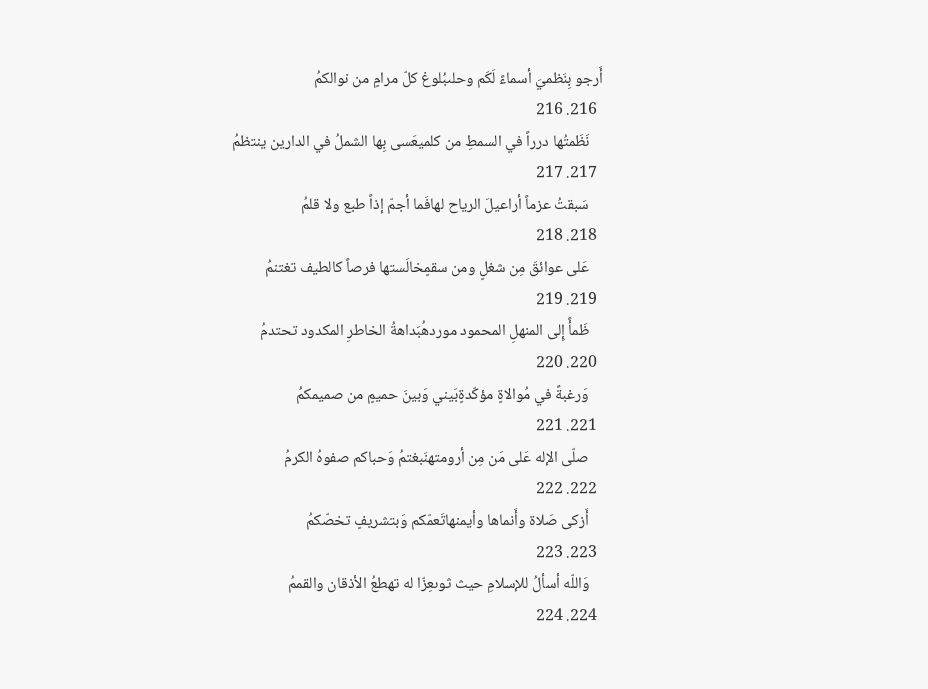أَرجو بِنَظميَ أسماءً لَكَم وحلىبُلوغ كلّ مرامٍ من نوالكمُ
  216. 216
    نَظَمتُها درراً في السمطِ من كلميعَسى بِها الشملُ في الدارين ينتظمُ
  217. 217
    سَبقتُ عزماً أراعيلَ الرياح لهافَما أجمّ إذاً طبع ولا قلمُ
  218. 218
    عَلى عوائقَ مِن شغلٍ ومن سقمٍخالَستها فرصاً كالطيف تغتنمُ
  219. 219
    ظَمأً إِلى المنهلِ المحمود موردهُبَداهةُ الخاطرِ المكدود تحتدمُ
  220. 220
    وَرغبةً في مُوالاةٍ مؤكّدةٍبَيني وَبينَ حميمٍ من صميمكمُ
  221. 221
    صلّى الإله عَلى مَن مِن أرومتهنَبغتمُ وَحباكم صفوهُ الكرمُ
  222. 222
    أَزكى صَلاة وأَنماها وأيمنهاتَعمّكم وَبتشريفٍ تخصّكمُ
  223. 223
    وَاللّه أسألُ للإسلامِ حيث ثوىعِزّا له تهطعُ الأذقان والقممُ
  224. 224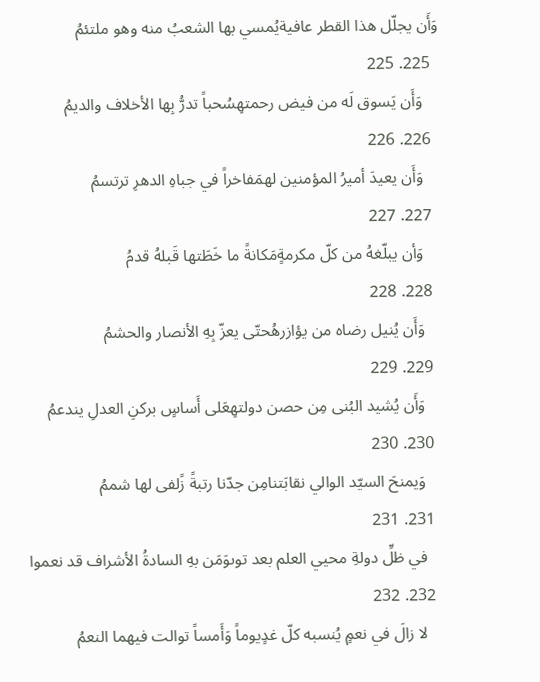وَأَن يجلّل هذا القطر عافيةيُمسي بها الشعبُ منه وهو ملتئمُ
  225. 225
    وَأَن يَسوق لَه من فيض رحمتهِسُحباً تدرُّ بِها الأخلاف والديمُ
  226. 226
    وَأَن يعيدَ أميرُ المؤمنين لهمَفاخراً في جباهِ الدهرِ ترتسمُ
  227. 227
    وَأن يبلّغهُ من كلّ مكرمةٍمَكانةً ما خَطَتها قَبلهُ قدمُ
  228. 228
    وَأَن يُنيل رضاه من يؤازرهُحتّى يعزّ بِهِ الأنصار والحشمُ
  229. 229
    وَأَن يُشيد البُنى مِن حصن دولتهِعَلى أَساسٍ بركنِ العدلِ يندعمُ
  230. 230
    وَيمنحَ السيّد الوالي نقابَتنامِن جدّنا رتبةً زًلفى لها شممُ
  231. 231
    في ظلِّ دولةِ محيي العلم بعد توىوَمَن بهِ السادةُ الأشراف قد نعموا
  232. 232
    لا زالَ في نعمٍ يُنسبه كلّ غدٍيوماً وَأَمساً توالت فيهما النعمُ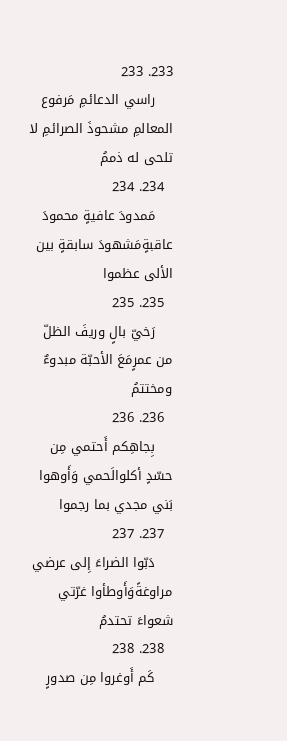233. 233
    راسي الدعائمِ مَرفوع المعالمِ مشحوذَ الصرائمِ لا تلحى له ذممُ
  234. 234
    مَمدودَ عافيةٍ محمودَ عاقبةٍمَشهودَ سابقةٍ بين الألى عظموا
  235. 235
    رَخيّ بالٍ وريفَ الظلّ من عمرٍمَعَ الأحبّة مبدوءٌ ومختتمُ
  236. 236
    بِجاهِكم أَحتمي مِن حسّدٍ أكلوالَحمي وَأَوهوا بَني مجدي بما رجموا
  237. 237
    دَبّوا الضراءَ إِلى عرضي مراوغةًوَأَوطأوا غرّتي شعواءَ تحتدمُ
  238. 238
    كَم أَوغروا مِن صدورٍ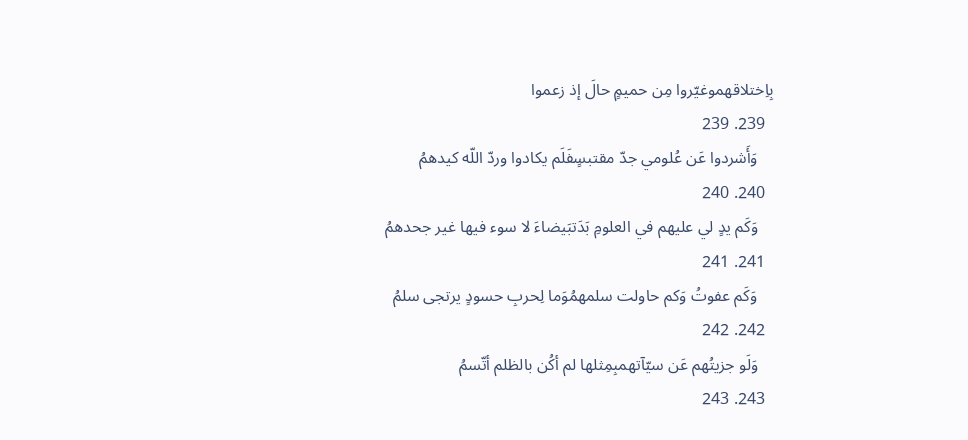بِاِختلاقهموغيّروا مِن حميمٍ حالَ إذ زعموا
  239. 239
    وَأَشردوا عَن عُلومي جدّ مقتبسٍفَلَم يكادوا وردّ اللّه كيدهمُ
  240. 240
    وَكَم يدٍ لي عليهم في العلومِ بَدَتبَيضاءَ لا سوء فيها غير جحدهمُ
  241. 241
    وَكَم عفوتُ وَكم حاولت سلمهمُوَما لِحربِ حسودٍ يرتجى سلمُ
  242. 242
    وَلَو جزيتُهم عَن سيّآتهمبِمِثلها لم أكُن بالظلم أتّسمُ
  243. 243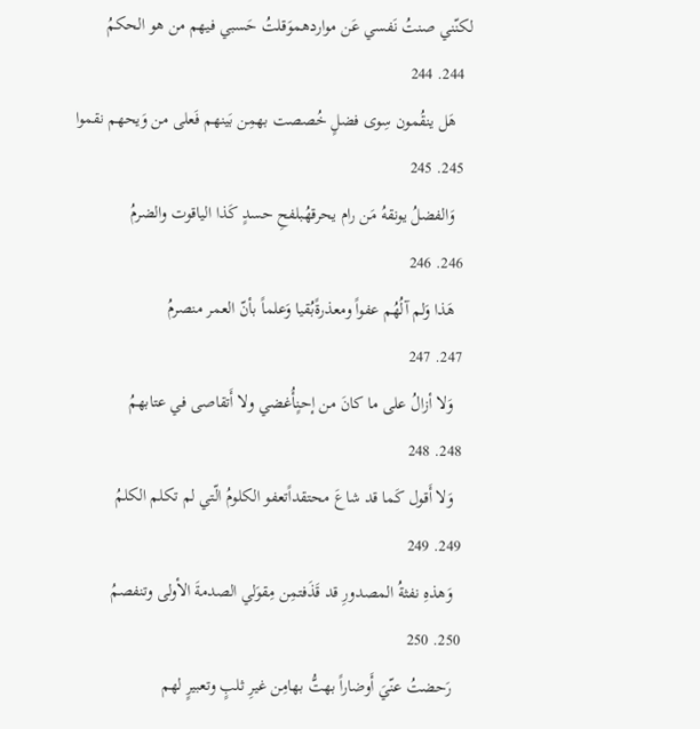لكنّني صنتُ نَفسي عَن مواردهموَقلتُ حَسبي فيهم من هو الحكمُ
  244. 244
    هَل ينقُمون سِوى فضلٍ خُصصت بهمِن بَينهم فَعلى من وَيحهم نقموا
  245. 245
    وَالفضلُ يونقهُ مَن رام يحرقهُبلفحِ حسدٍ كَذا الياقوت والضرمُ
  246. 246
    هَذا وَلم آلُهُم عفواً ومعذرةًبُقيا وَعلماً بأنّ العمر منصرمُ
  247. 247
    وَلا أزالُ على ما كانَ من إحنٍأُغضي ولا أَتقاصى في عتابهمُ
  248. 248
    وَلا أَقول كَما قد شاعَ محتقداًتعفو الكلومُ الّتي لم تكلم الكلمُ
  249. 249
    وَهذهِ نفثةُ المصدورِ قد قَذَفتمِن مِقوَلي الصدمةَ الأولى وتنفصمُ
  250. 250
    رَحضتُ عنّيَ أَوضاراً بهتُّ بهامِن غيرِ ثلبٍ وتعبيرٍ لهم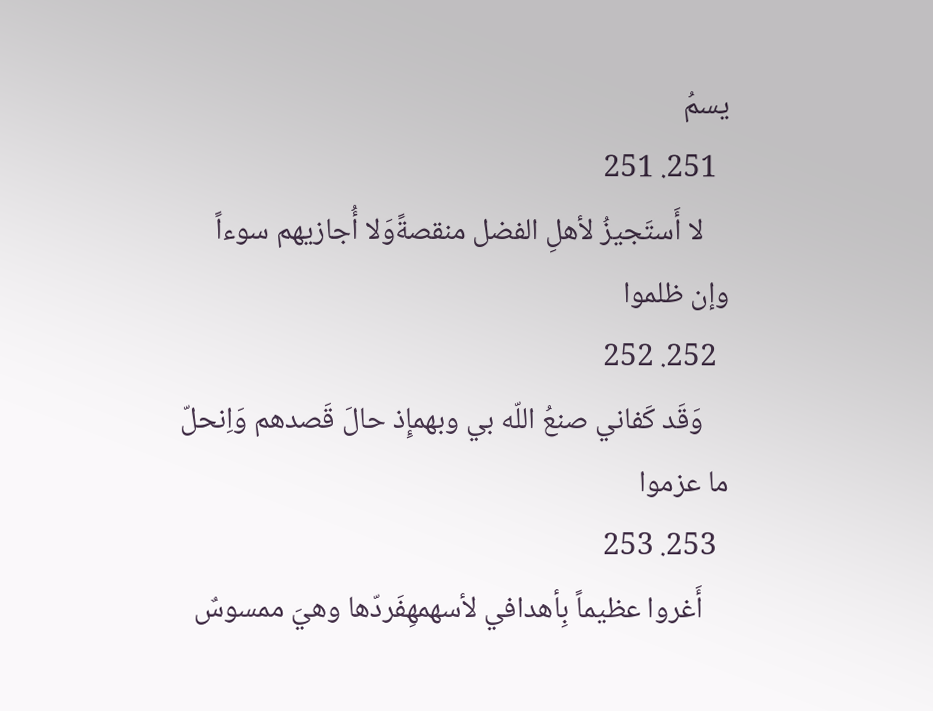يسمُ
  251. 251
    لا أَستَجيزُ لأهلِ الفضل منقصةًوَلا أُجازيهم سوءاً وإن ظلموا
  252. 252
    وَقَد كَفاني صنعُ اللّه بي وبهمإِذ حالَ قَصدهم وَاِنحلّ ما عزموا
  253. 253
    أَغروا عظيماً بِأهدافي لأسهمهِفَردّها وهيَ ممسوسٌ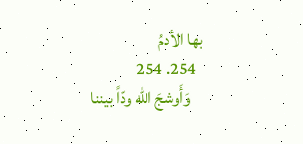بها الأدمُ
  254. 254
    وَأَوشجَ اللّه ودّاً بيننا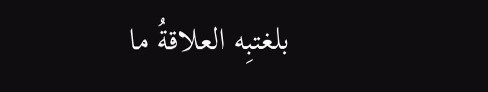بلغتبِه العلاقةُ ما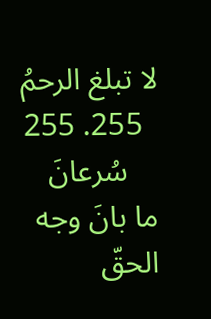لا تبلغ الرحمُ
  255. 255
    سُرعانَ ما بانَ وجه الحقّ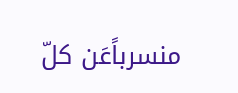منسرباًعَن كلّ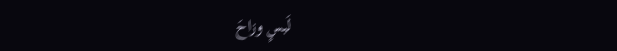لَبسٍ وزاحَ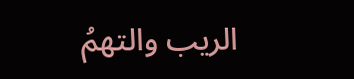الريب والتهمُ